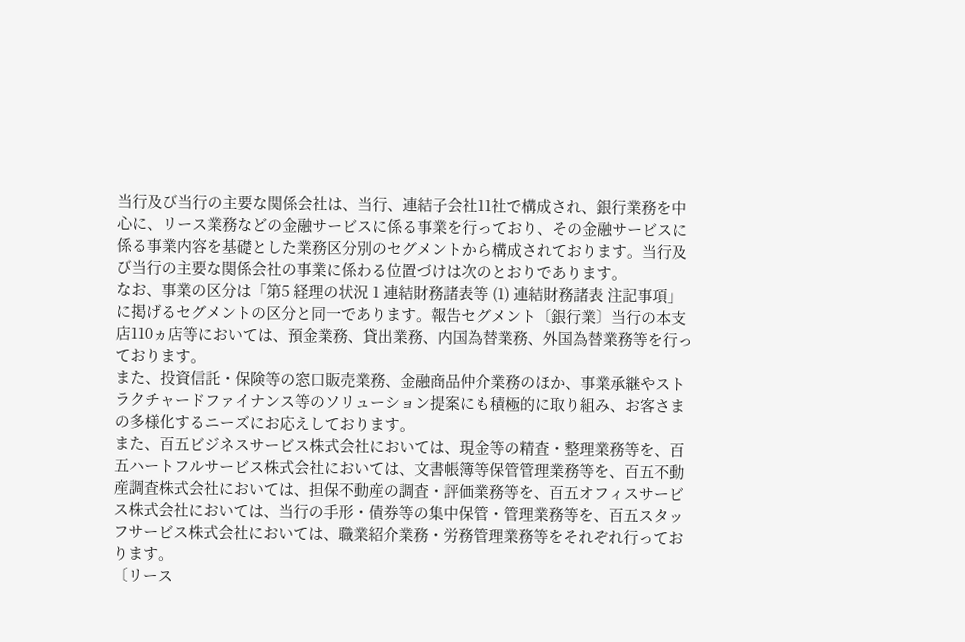当行及び当行の主要な関係会社は、当行、連結子会社11社で構成され、銀行業務を中心に、リース業務などの金融サービスに係る事業を行っており、その金融サービスに係る事業内容を基礎とした業務区分別のセグメントから構成されております。当行及び当行の主要な関係会社の事業に係わる位置づけは次のとおりであります。
なお、事業の区分は「第5 経理の状況 1 連結財務諸表等 (1) 連結財務諸表 注記事項」に掲げるセグメントの区分と同一であります。報告セグメント〔銀行業〕当行の本支店110ヵ店等においては、預金業務、貸出業務、内国為替業務、外国為替業務等を行っております。
また、投資信託・保険等の窓口販売業務、金融商品仲介業務のほか、事業承継やストラクチャードファイナンス等のソリューション提案にも積極的に取り組み、お客さまの多様化するニーズにお応えしております。
また、百五ビジネスサービス株式会社においては、現金等の精査・整理業務等を、百五ハートフルサービス株式会社においては、文書帳簿等保管管理業務等を、百五不動産調査株式会社においては、担保不動産の調査・評価業務等を、百五オフィスサービス株式会社においては、当行の手形・債券等の集中保管・管理業務等を、百五スタッフサービス株式会社においては、職業紹介業務・労務管理業務等をそれぞれ行っております。
〔リース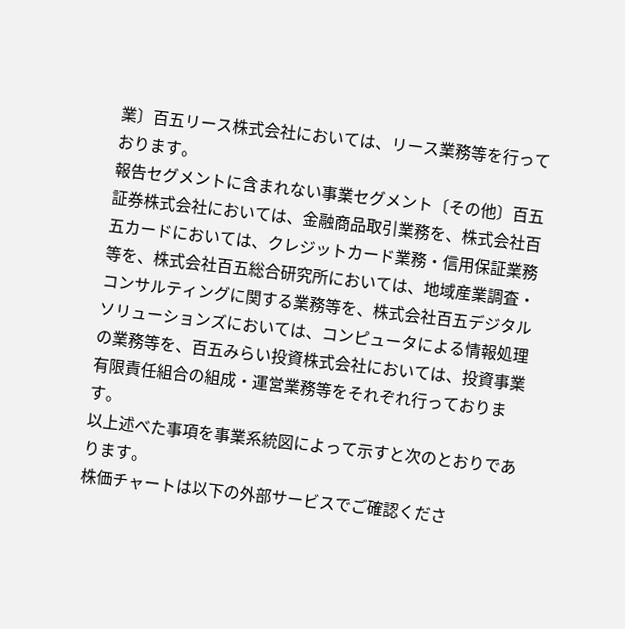業〕百五リース株式会社においては、リース業務等を行っております。
報告セグメントに含まれない事業セグメント〔その他〕百五証券株式会社においては、金融商品取引業務を、株式会社百五カードにおいては、クレジットカード業務・信用保証業務等を、株式会社百五総合研究所においては、地域産業調査・コンサルティングに関する業務等を、株式会社百五デジタルソリューションズにおいては、コンピュータによる情報処理の業務等を、百五みらい投資株式会社においては、投資事業有限責任組合の組成・運営業務等をそれぞれ行っております。
以上述べた事項を事業系統図によって示すと次のとおりであります。
株価チャートは以下の外部サービスでご確認くださ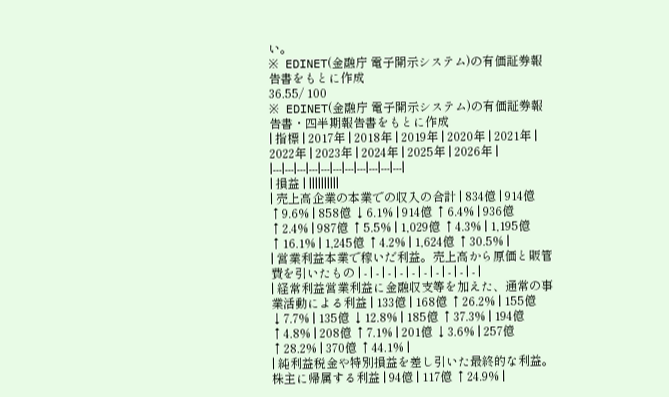い。
※ EDINET(金融庁 電子開示システム)の有価証券報告書をもとに作成
36.55/ 100
※ EDINET(金融庁 電子開示システム)の有価証券報告書・四半期報告書をもとに作成
| 指標 | 2017年 | 2018年 | 2019年 | 2020年 | 2021年 | 2022年 | 2023年 | 2024年 | 2025年 | 2026年 |
|---|---|---|---|---|---|---|---|---|---|---|
| 損益 | ||||||||||
| 売上高企業の本業での収入の合計 | 834億 | 914億 ↑9.6% | 858億 ↓6.1% | 914億 ↑6.4% | 936億 ↑2.4% | 987億 ↑5.5% | 1,029億 ↑4.3% | 1,195億 ↑16.1% | 1,245億 ↑4.2% | 1,624億 ↑30.5% |
| 営業利益本業で稼いだ利益。売上高から原価と販管費を引いたもの | - | - | - | - | - | - | - | - | - | - |
| 経常利益営業利益に金融収支等を加えた、通常の事業活動による利益 | 133億 | 168億 ↑26.2% | 155億 ↓7.7% | 135億 ↓12.8% | 185億 ↑37.3% | 194億 ↑4.8% | 208億 ↑7.1% | 201億 ↓3.6% | 257億 ↑28.2% | 370億 ↑44.1% |
| 純利益税金や特別損益を差し引いた最終的な利益。株主に帰属する利益 | 94億 | 117億 ↑24.9% |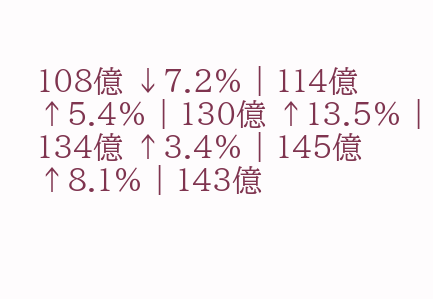108億 ↓7.2% | 114億 ↑5.4% | 130億 ↑13.5% | 134億 ↑3.4% | 145億 ↑8.1% | 143億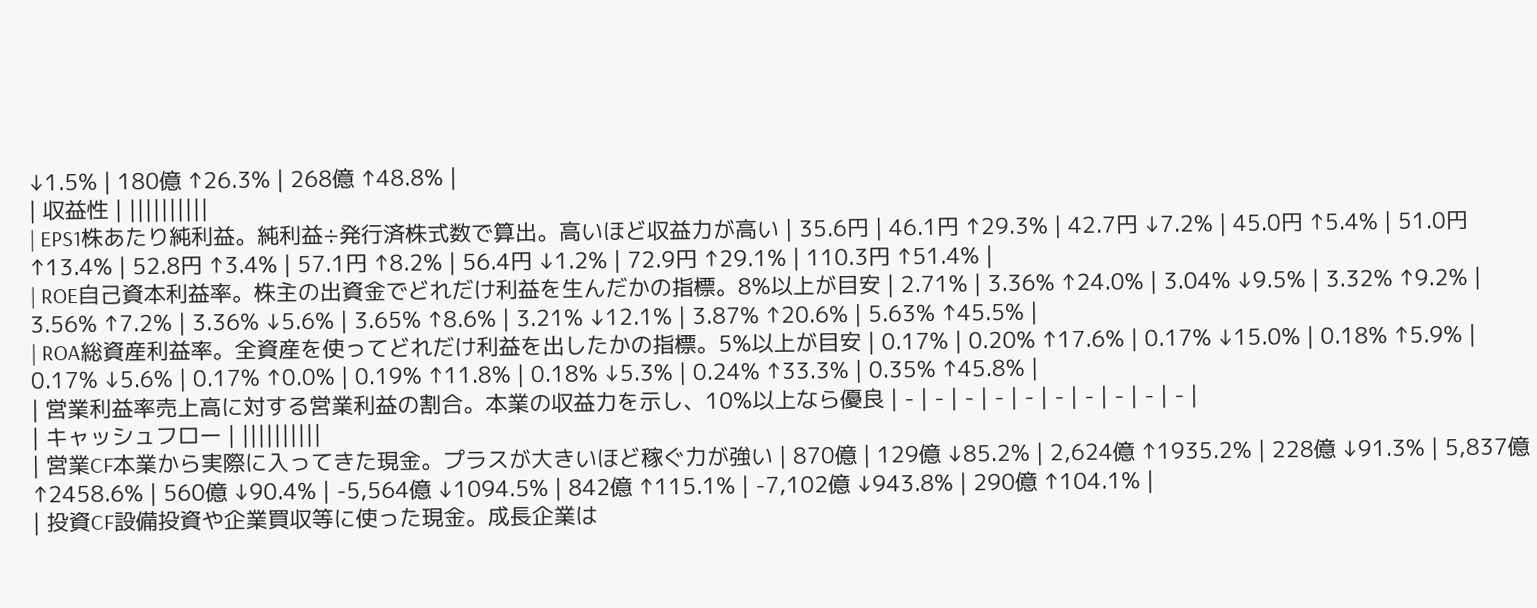↓1.5% | 180億 ↑26.3% | 268億 ↑48.8% |
| 収益性 | ||||||||||
| EPS1株あたり純利益。純利益÷発行済株式数で算出。高いほど収益力が高い | 35.6円 | 46.1円 ↑29.3% | 42.7円 ↓7.2% | 45.0円 ↑5.4% | 51.0円 ↑13.4% | 52.8円 ↑3.4% | 57.1円 ↑8.2% | 56.4円 ↓1.2% | 72.9円 ↑29.1% | 110.3円 ↑51.4% |
| ROE自己資本利益率。株主の出資金でどれだけ利益を生んだかの指標。8%以上が目安 | 2.71% | 3.36% ↑24.0% | 3.04% ↓9.5% | 3.32% ↑9.2% | 3.56% ↑7.2% | 3.36% ↓5.6% | 3.65% ↑8.6% | 3.21% ↓12.1% | 3.87% ↑20.6% | 5.63% ↑45.5% |
| ROA総資産利益率。全資産を使ってどれだけ利益を出したかの指標。5%以上が目安 | 0.17% | 0.20% ↑17.6% | 0.17% ↓15.0% | 0.18% ↑5.9% | 0.17% ↓5.6% | 0.17% ↑0.0% | 0.19% ↑11.8% | 0.18% ↓5.3% | 0.24% ↑33.3% | 0.35% ↑45.8% |
| 営業利益率売上高に対する営業利益の割合。本業の収益力を示し、10%以上なら優良 | - | - | - | - | - | - | - | - | - | - |
| キャッシュフロー | ||||||||||
| 営業CF本業から実際に入ってきた現金。プラスが大きいほど稼ぐ力が強い | 870億 | 129億 ↓85.2% | 2,624億 ↑1935.2% | 228億 ↓91.3% | 5,837億 ↑2458.6% | 560億 ↓90.4% | -5,564億 ↓1094.5% | 842億 ↑115.1% | -7,102億 ↓943.8% | 290億 ↑104.1% |
| 投資CF設備投資や企業買収等に使った現金。成長企業は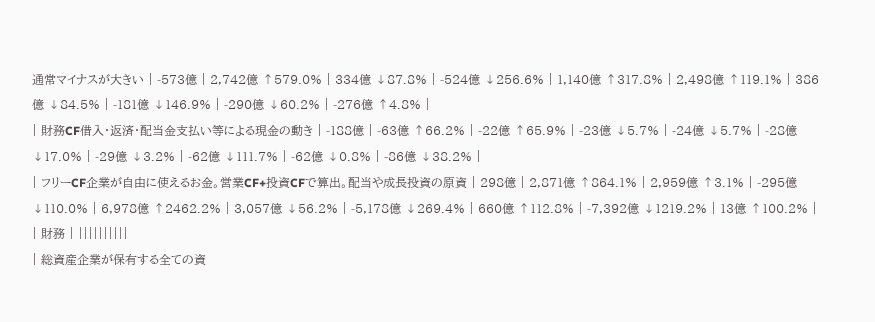通常マイナスが大きい | -573億 | 2,742億 ↑579.0% | 334億 ↓87.8% | -524億 ↓256.6% | 1,140億 ↑317.8% | 2,498億 ↑119.1% | 386億 ↓84.5% | -181億 ↓146.9% | -290億 ↓60.2% | -276億 ↑4.8% |
| 財務CF借入・返済・配当金支払い等による現金の動き | -188億 | -63億 ↑66.2% | -22億 ↑65.9% | -23億 ↓5.7% | -24億 ↓5.7% | -28億 ↓17.0% | -29億 ↓3.2% | -62億 ↓111.7% | -62億 ↓0.8% | -86億 ↓38.2% |
| フリーCF企業が自由に使えるお金。営業CF+投資CFで算出。配当や成長投資の原資 | 298億 | 2,871億 ↑864.1% | 2,959億 ↑3.1% | -295億 ↓110.0% | 6,978億 ↑2462.2% | 3,057億 ↓56.2% | -5,178億 ↓269.4% | 660億 ↑112.8% | -7,392億 ↓1219.2% | 13億 ↑100.2% |
| 財務 | ||||||||||
| 総資産企業が保有する全ての資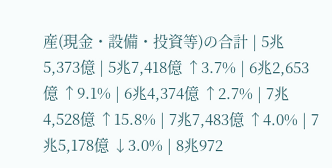産(現金・設備・投資等)の合計 | 5兆5,373億 | 5兆7,418億 ↑3.7% | 6兆2,653億 ↑9.1% | 6兆4,374億 ↑2.7% | 7兆4,528億 ↑15.8% | 7兆7,483億 ↑4.0% | 7兆5,178億 ↓3.0% | 8兆972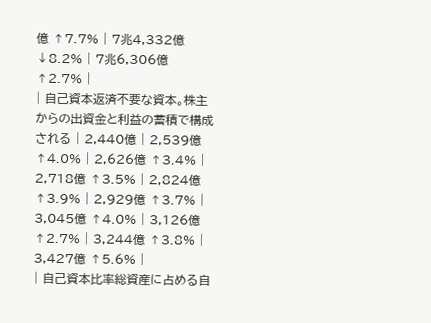億 ↑7.7% | 7兆4,332億 ↓8.2% | 7兆6,306億 ↑2.7% |
| 自己資本返済不要な資本。株主からの出資金と利益の蓄積で構成される | 2,440億 | 2,539億 ↑4.0% | 2,626億 ↑3.4% | 2,718億 ↑3.5% | 2,824億 ↑3.9% | 2,929億 ↑3.7% | 3,045億 ↑4.0% | 3,126億 ↑2.7% | 3,244億 ↑3.8% | 3,427億 ↑5.6% |
| 自己資本比率総資産に占める自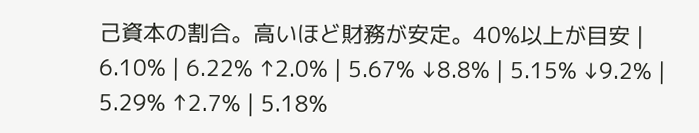己資本の割合。高いほど財務が安定。40%以上が目安 | 6.10% | 6.22% ↑2.0% | 5.67% ↓8.8% | 5.15% ↓9.2% | 5.29% ↑2.7% | 5.18%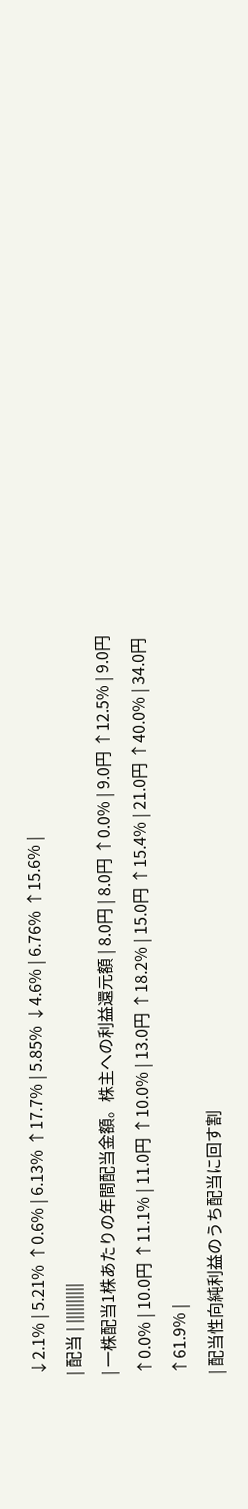↓2.1% | 5.21% ↑0.6% | 6.13% ↑17.7% | 5.85% ↓4.6% | 6.76% ↑15.6% |
| 配当 | ||||||||||
| 一株配当1株あたりの年間配当金額。株主への利益還元額 | 8.0円 | 8.0円 ↑0.0% | 9.0円 ↑12.5% | 9.0円 ↑0.0% | 10.0円 ↑11.1% | 11.0円 ↑10.0% | 13.0円 ↑18.2% | 15.0円 ↑15.4% | 21.0円 ↑40.0% | 34.0円 ↑61.9% |
| 配当性向純利益のうち配当に回す割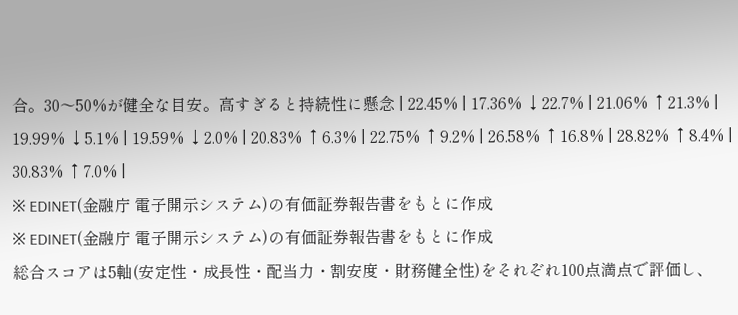合。30〜50%が健全な目安。高すぎると持続性に懸念 | 22.45% | 17.36% ↓22.7% | 21.06% ↑21.3% | 19.99% ↓5.1% | 19.59% ↓2.0% | 20.83% ↑6.3% | 22.75% ↑9.2% | 26.58% ↑16.8% | 28.82% ↑8.4% | 30.83% ↑7.0% |
※ EDINET(金融庁 電子開示システム)の有価証券報告書をもとに作成
※ EDINET(金融庁 電子開示システム)の有価証券報告書をもとに作成
総合スコアは5軸(安定性・成長性・配当力・割安度・財務健全性)をそれぞれ100点満点で評価し、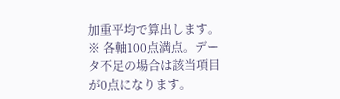加重平均で算出します。
※ 各軸100点満点。データ不足の場合は該当項目が0点になります。